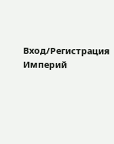Вход/Регистрация
Империй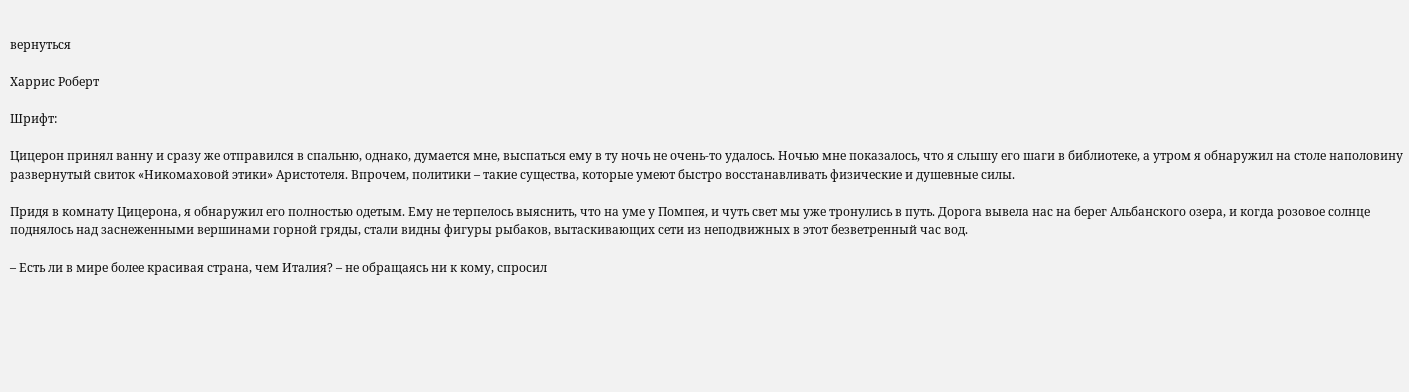вернуться

Харрис Роберт

Шрифт:

Цицерон принял ванну и сразу же отправился в спальню, однако, думается мне, выспаться ему в ту ночь не очень-то удалось. Ночью мне показалось, что я слышу его шаги в библиотеке, а утром я обнаружил на столе наполовину развернутый свиток «Никомаховой этики» Аристотеля. Впрочем, политики – такие существа, которые умеют быстро восстанавливать физические и душевные силы.

Придя в комнату Цицерона, я обнаружил его полностью одетым. Ему не терпелось выяснить, что на уме у Помпея, и чуть свет мы уже тронулись в путь. Дорога вывела нас на берег Альбанского озера, и когда розовое солнце поднялось над заснеженными вершинами горной гряды, стали видны фигуры рыбаков, вытаскивающих сети из неподвижных в этот безветренный час вод.

– Есть ли в мире более красивая страна, чем Италия? – не обращаясь ни к кому, спросил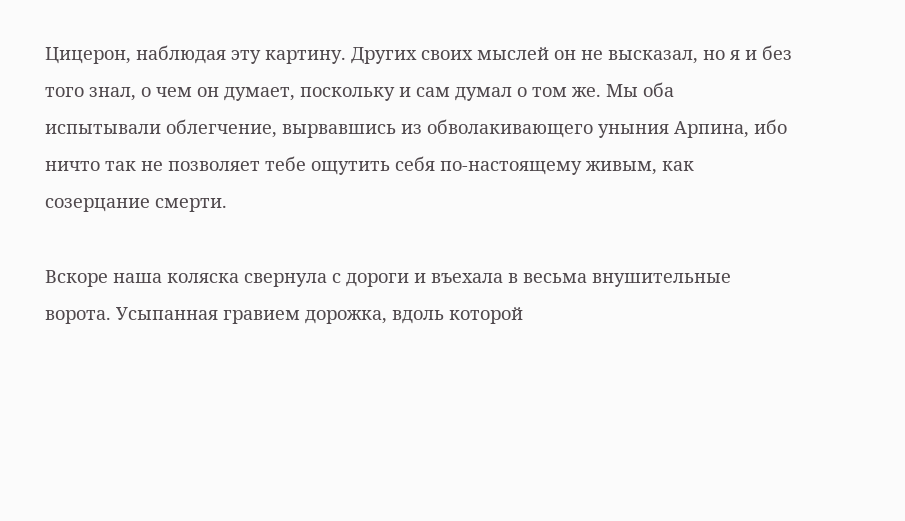Цицерон, наблюдая эту картину. Других своих мыслей он не высказал, но я и без того знал, о чем он думает, поскольку и сам думал о том же. Мы оба испытывали облегчение, вырвавшись из обволакивающего уныния Арпина, ибо ничто так не позволяет тебе ощутить себя по-настоящему живым, как созерцание смерти.

Вскоре наша коляска свернула с дороги и въехала в весьма внушительные ворота. Усыпанная гравием дорожка, вдоль которой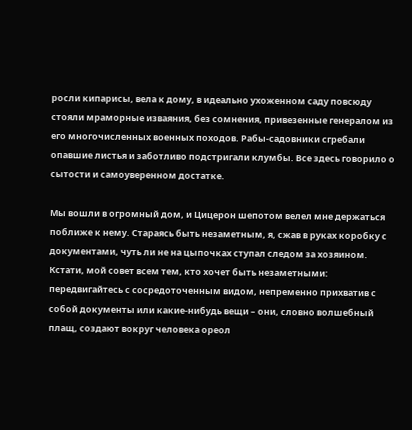росли кипарисы, вела к дому, в идеально ухоженном саду повсюду стояли мраморные изваяния, без сомнения, привезенные генералом из его многочисленных военных походов. Рабы-садовники сгребали опавшие листья и заботливо подстригали клумбы. Все здесь говорило о сытости и самоуверенном достатке.

Мы вошли в огромный дом, и Цицерон шепотом велел мне держаться поближе к нему. Стараясь быть незаметным, я, сжав в руках коробку с документами, чуть ли не на цыпочках ступал следом за хозяином. Кстати, мой совет всем тем, кто хочет быть незаметными: передвигайтесь с сосредоточенным видом, непременно прихватив с собой документы или какие-нибудь вещи – они, словно волшебный плащ, создают вокруг человека ореол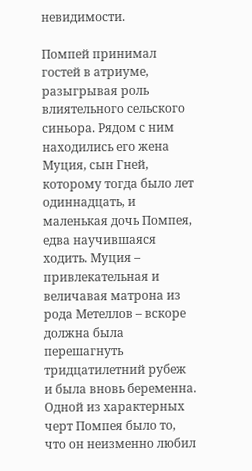невидимости.

Помпей принимал гостей в атриуме, разыгрывая роль влиятельного сельского синьора. Рядом с ним находились его жена Муция, сын Гней, которому тогда было лет одиннадцать, и маленькая дочь Помпея, едва научившаяся ходить. Муция – привлекательная и величавая матрона из рода Метеллов – вскоре должна была перешагнуть тридцатилетний рубеж и была вновь беременна. Одной из характерных черт Помпея было то, что он неизменно любил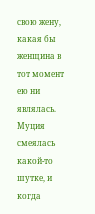свою жену, какая бы женщина в тот момент ею ни являлась. Муция смеялась какой-то шутке, и когда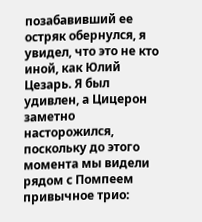позабавивший ее остряк обернулся, я увидел, что это не кто иной, как Юлий Цезарь. Я был удивлен, а Цицерон заметно насторожился, поскольку до этого момента мы видели рядом с Помпеем привычное трио: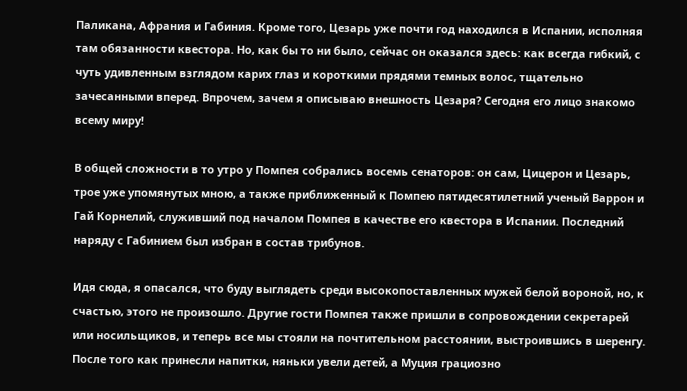Паликана, Афрания и Габиния. Кроме того, Цезарь уже почти год находился в Испании, исполняя там обязанности квестора. Но, как бы то ни было, сейчас он оказался здесь: как всегда гибкий, с чуть удивленным взглядом карих глаз и короткими прядями темных волос, тщательно зачесанными вперед. Впрочем, зачем я описываю внешность Цезаря? Сегодня его лицо знакомо всему миру!

В общей сложности в то утро у Помпея собрались восемь сенаторов: он сам, Цицерон и Цезарь, трое уже упомянутых мною, а также приближенный к Помпею пятидесятилетний ученый Варрон и Гай Корнелий, служивший под началом Помпея в качестве его квестора в Испании. Последний наряду с Габинием был избран в состав трибунов.

Идя сюда, я опасался, что буду выглядеть среди высокопоставленных мужей белой вороной, но, к счастью, этого не произошло. Другие гости Помпея также пришли в сопровождении секретарей или носильщиков, и теперь все мы стояли на почтительном расстоянии, выстроившись в шеренгу. После того как принесли напитки, няньки увели детей, а Муция грациозно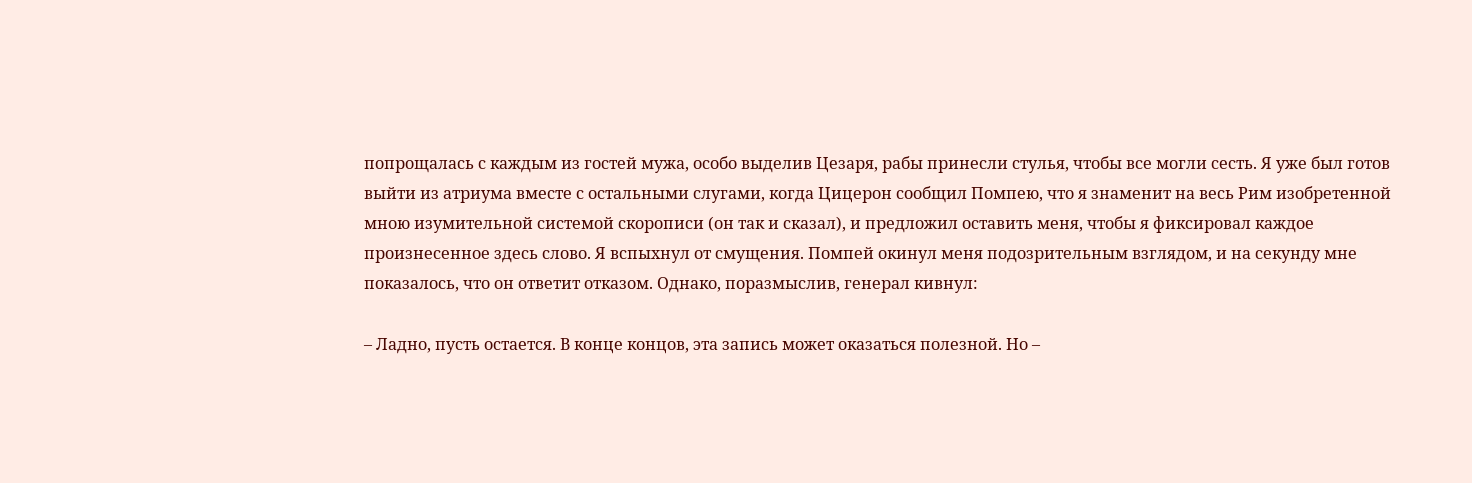попрощалась с каждым из гостей мужа, особо выделив Цезаря, рабы принесли стулья, чтобы все могли сесть. Я уже был готов выйти из атриума вместе с остальными слугами, когда Цицерон сообщил Помпею, что я знаменит на весь Рим изобретенной мною изумительной системой скорописи (он так и сказал), и предложил оставить меня, чтобы я фиксировал каждое произнесенное здесь слово. Я вспыхнул от смущения. Помпей окинул меня подозрительным взглядом, и на секунду мне показалось, что он ответит отказом. Однако, поразмыслив, генерал кивнул:

– Ладно, пусть остается. В конце концов, эта запись может оказаться полезной. Но –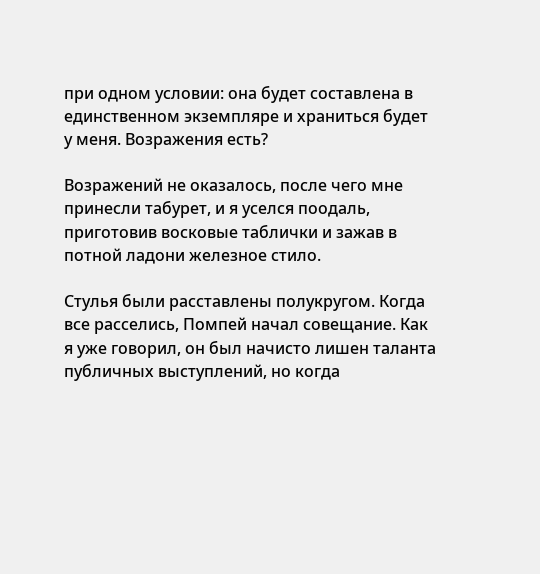при одном условии: она будет составлена в единственном экземпляре и храниться будет у меня. Возражения есть?

Возражений не оказалось, после чего мне принесли табурет, и я уселся поодаль, приготовив восковые таблички и зажав в потной ладони железное стило.

Стулья были расставлены полукругом. Когда все расселись, Помпей начал совещание. Как я уже говорил, он был начисто лишен таланта публичных выступлений, но когда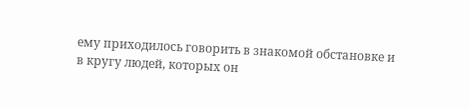ему приходилось говорить в знакомой обстановке и в кругу людей, которых он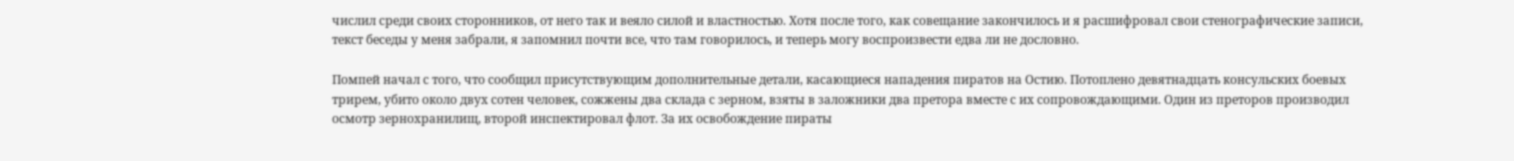числил среди своих сторонников, от него так и веяло силой и властностью. Хотя после того, как совещание закончилось и я расшифровал свои стенографические записи, текст беседы у меня забрали, я запомнил почти все, что там говорилось, и теперь могу воспроизвести едва ли не дословно.

Помпей начал с того, что сообщил присутствующим дополнительные детали, касающиеся нападения пиратов на Остию. Потоплено девятнадцать консульских боевых трирем, убито около двух сотен человек, сожжены два склада с зерном, взяты в заложники два претора вместе с их сопровождающими. Один из преторов производил осмотр зернохранилищ, второй инспектировал флот. За их освобождение пираты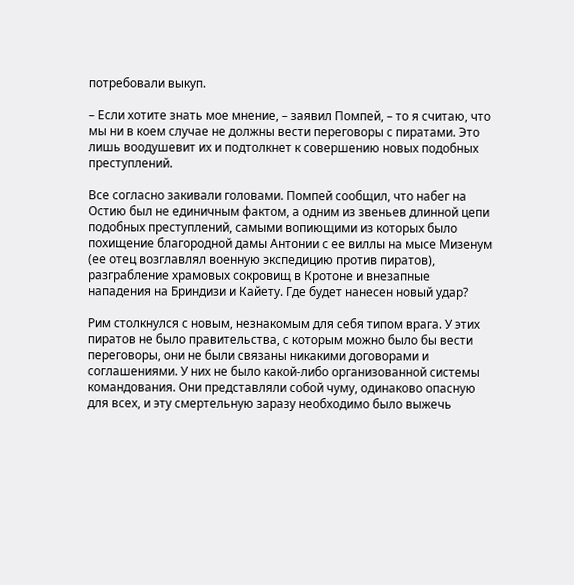потребовали выкуп.

– Если хотите знать мое мнение, – заявил Помпей, – то я считаю, что мы ни в коем случае не должны вести переговоры с пиратами. Это лишь воодушевит их и подтолкнет к совершению новых подобных преступлений.

Все согласно закивали головами. Помпей сообщил, что набег на Остию был не единичным фактом, а одним из звеньев длинной цепи подобных преступлений, самыми вопиющими из которых было похищение благородной дамы Антонии с ее виллы на мысе Мизенум (ее отец возглавлял военную экспедицию против пиратов), разграбление храмовых сокровищ в Кротоне и внезапные нападения на Бриндизи и Кайету. Где будет нанесен новый удар?

Рим столкнулся с новым, незнакомым для себя типом врага. У этих пиратов не было правительства, с которым можно было бы вести переговоры, они не были связаны никакими договорами и соглашениями. У них не было какой-либо организованной системы командования. Они представляли собой чуму, одинаково опасную для всех, и эту смертельную заразу необходимо было выжечь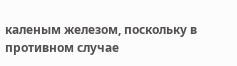каленым железом, поскольку в противном случае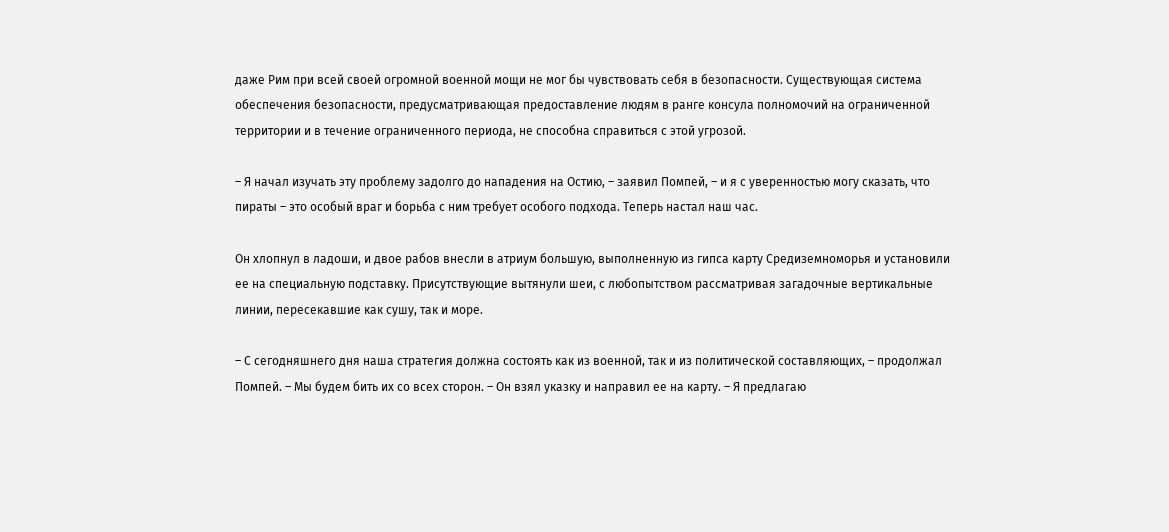даже Рим при всей своей огромной военной мощи не мог бы чувствовать себя в безопасности. Существующая система обеспечения безопасности, предусматривающая предоставление людям в ранге консула полномочий на ограниченной территории и в течение ограниченного периода, не способна справиться с этой угрозой.

– Я начал изучать эту проблему задолго до нападения на Остию, – заявил Помпей, – и я с уверенностью могу сказать, что пираты – это особый враг и борьба с ним требует особого подхода. Теперь настал наш час.

Он хлопнул в ладоши, и двое рабов внесли в атриум большую, выполненную из гипса карту Средиземноморья и установили ее на специальную подставку. Присутствующие вытянули шеи, с любопытством рассматривая загадочные вертикальные линии, пересекавшие как сушу, так и море.

– С сегодняшнего дня наша стратегия должна состоять как из военной, так и из политической составляющих, – продолжал Помпей. – Мы будем бить их со всех сторон. – Он взял указку и направил ее на карту. – Я предлагаю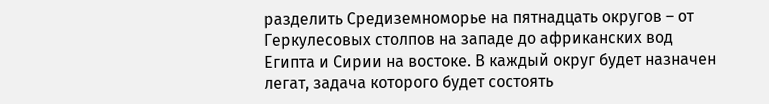разделить Средиземноморье на пятнадцать округов – от Геркулесовых столпов на западе до африканских вод Египта и Сирии на востоке. В каждый округ будет назначен легат, задача которого будет состоять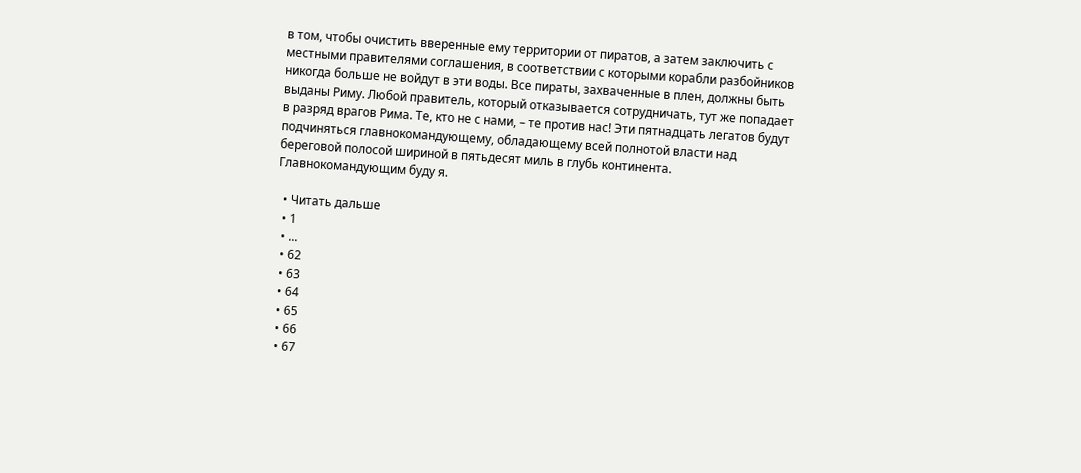в том, чтобы очистить вверенные ему территории от пиратов, а затем заключить с местными правителями соглашения, в соответствии с которыми корабли разбойников никогда больше не войдут в эти воды. Все пираты, захваченные в плен, должны быть выданы Риму. Любой правитель, который отказывается сотрудничать, тут же попадает в разряд врагов Рима. Те, кто не с нами, – те против нас! Эти пятнадцать легатов будут подчиняться главнокомандующему, обладающему всей полнотой власти над береговой полосой шириной в пятьдесят миль в глубь континента. Главнокомандующим буду я.

  • Читать дальше
  • 1
  • ...
  • 62
  • 63
  • 64
  • 65
  • 66
  • 67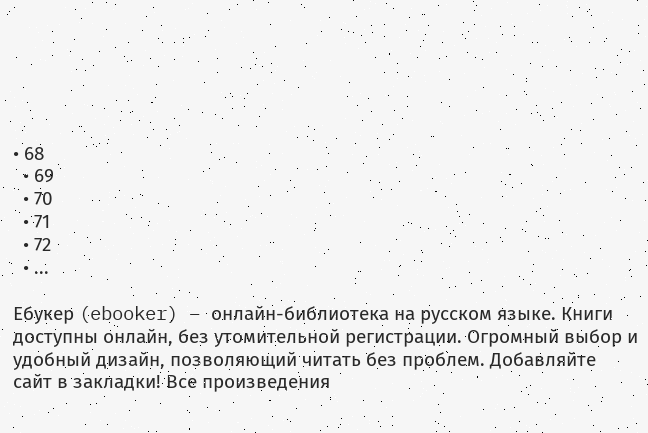• 68
  • 69
  • 70
  • 71
  • 72
  • ...

Ебукер (ebooker) – онлайн-библиотека на русском языке. Книги доступны онлайн, без утомительной регистрации. Огромный выбор и удобный дизайн, позволяющий читать без проблем. Добавляйте сайт в закладки! Все произведения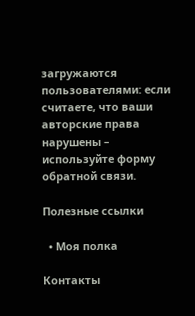загружаются пользователями: если считаете, что ваши авторские права нарушены – используйте форму обратной связи.

Полезные ссылки

  • Моя полка

Контакты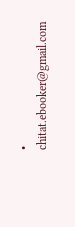• chitat.ebooker@gmail.com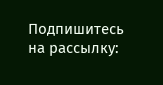Подпишитесь на рассылку: